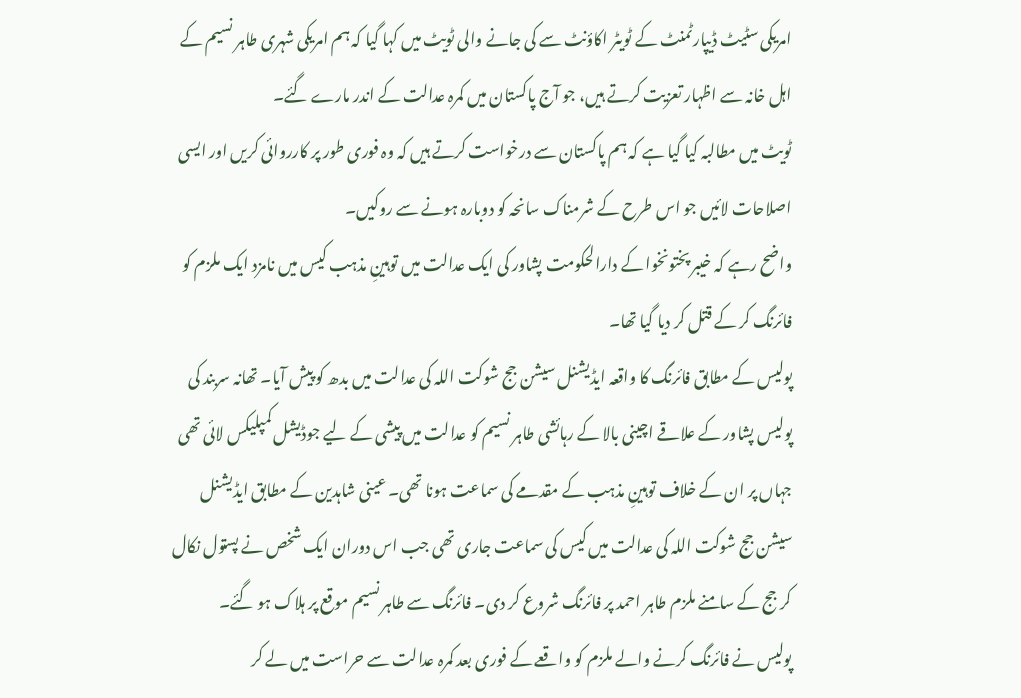امریکی سٹیٹ ڈیپارٹمنٹ کے ٹویٹر اکاؤنٹ سے کی جانے والی ٹویٹ میں کہا گیا کہ ہم امریکی شہری طاہر نسیم کے اہل خانہ سے اظہار تعزیت کرتے ہیں، جو آج پاکستان میں کمرہ عدالت کے اندر مارے گئے۔
ٹویٹ میں مطالبہ کیا گیا ہے کہ ہم پاکستان سے درخواست کرتے ہیں کہ وہ فوری طور پر کارروائی کریں اور ایسی اصلاحات لائیں جو اس طرح کے شرمناک سانحہ کو دوبارہ ہونے سے روکیں۔
واضح رہے کہ خیبر پختونخوا کے دارالحکومت پشاور کی ایک عدالت میں توہینِ مذہب کیس میں نامزد ایک ملزم کو فائرنگ کر کے قتل کر دیا گیا تھا۔
پولیس کے مطابق فائرنگ کا واقعہ ایڈیشنل سیشن جج شوکت اللہ کی عدالت میں بدھ کو پیش آیا۔ تھانہ سربند کی پولیس پشاور کے علاقے اچینی بالا کے رہائشی طاہر نسیم کو عدالت میں پیشی کے لیے جوڈیشل کمپلیکس لائی تھی جہاں پر ان کے خلاف توہینِ مذہب کے مقدمے کی سماعت ہونا تھی۔ عینی شاہدین کے مطابق ایڈیشنل سیشن جج شوکت اللہ کی عدالت میں کیس کی سماعت جاری تھی جب اس دوران ایک شخص نے پستول نکال کر جج کے سامنے ملزم طاہر احمد پر فائرنگ شروع کر دی۔ فائرنگ سے طاہر نسیم موقع پر ہلاک ہو گئے۔
پولیس نے فائرنگ کرنے والے ملزم کو واقعے کے فوری بعد کمرہ عدالت سے حراست میں لے کر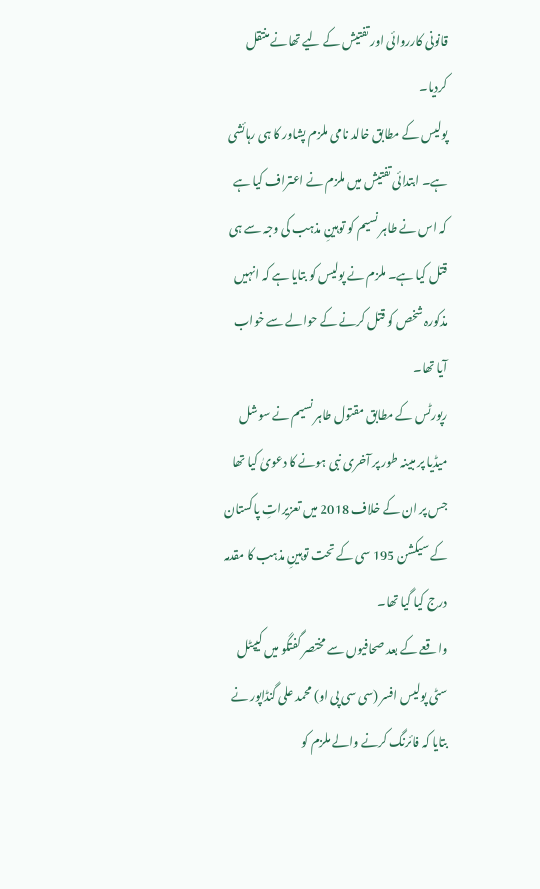قانونی کارروائی اور تفتیش کے لیے تھانے منتقل کردیا۔
پولیس کے مطابق خالد نامی ملزم پشاور کا ہی رہائشی ہے۔ ابتدائی تفتیش میں ملزم نے اعتراف کیا ہے کہ اس نے طاہر نسیم کو توہینِ مذہب کی وجہ سے ہی قتل کیا ہے۔ ملزم نے پولیس کو بتایا ہے کہ انہیں مذکورہ شخص کو قتل کرنے کے حوالے سے خواب آیا تھا۔
رپورٹس کے مطابق مقتول طاہر نسیم نے سوشل میڈیا پر مبینہ طور پر آخری نبی ہونے کا دعویٰ کیا تھا جس پر ان کے خلاف 2018 میں تعزیراتِ پاکستان کے سیکشن 195 سی کے تحت توہینِ مذہب کا مقدمہ درج کیا گیا تھا۔
واقعے کے بعد صحافیوں سے مختصر گفتگو میں کیپٹل سٹی پولیس افسر (سی سی پی او) محمد علی گنڈاپور نے بتایا کہ فائرنگ کرنے والے ملزم کو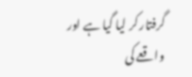گرفتار کر لیا گیا ہے اور واقعے کی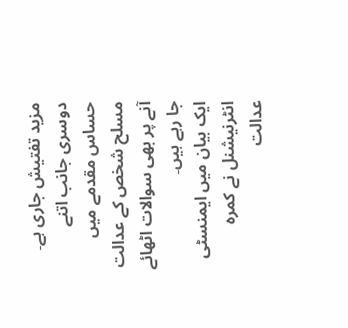مزید تفتیش جاری ہے۔
دوسری جانب اتنے حساس مقدمے میں مسلح شخص کے عدالت آنے پر بھی سوالات اٹھائے جا رہے ہیں۔
ایک بیان میں ایمنسٹی انٹرنیشنل نے کمرہ عدالت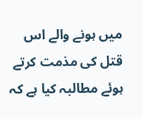میں ہونے والے اس قتل کی مذمت کرتے ہوئے مطالبہ کیا ہے کہ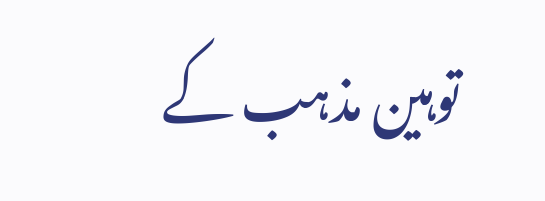توہین مذہب کے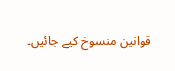قوانین منسوخ کیے جائیں۔